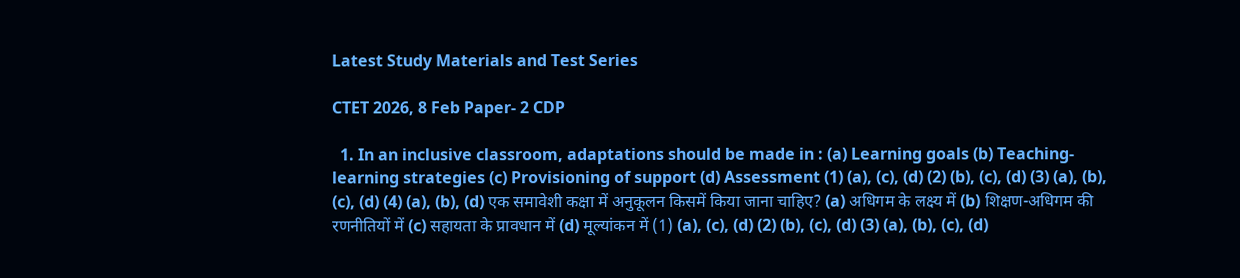Latest Study Materials and Test Series

CTET 2026, 8 Feb Paper- 2 CDP

  1. In an inclusive classroom, adaptations should be made in : (a) Learning goals (b) Teaching-learning strategies (c) Provisioning of support (d) Assessment (1) (a), (c), (d) (2) (b), (c), (d) (3) (a), (b), (c), (d) (4) (a), (b), (d) एक समावेशी कक्षा में अनुकूलन किसमें किया जाना चाहिए? (a) अधिगम के लक्ष्य में (b) शिक्षण-अधिगम की रणनीतियों में (c) सहायता के प्रावधान में (d) मूल्यांकन में (1) (a), (c), (d) (2) (b), (c), (d) (3) (a), (b), (c), (d)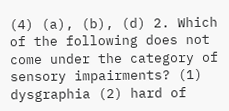(4) (a), (b), (d) 2. Which of the following does not come under the category of sensory impairments? (1) dysgraphia (2) hard of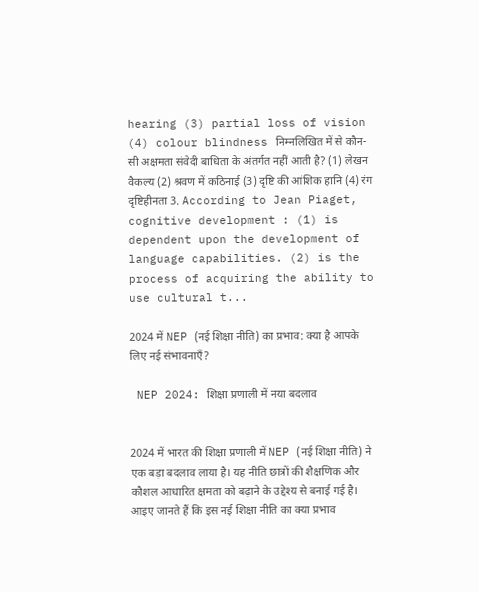hearing (3) partial loss of vision (4) colour blindness निम्नलिखित में से कौन-सी अक्षमता संवेदी बाधिता के अंतर्गत नहीं आती है? (1) लेखन वैकल्य (2) श्रवण में कठिनाई (3) दृष्टि की आंशिक हानि (4) रंग दृष्टिहीनता 3. According to Jean Piaget, cognitive development : (1) is dependent upon the development of language capabilities. (2) is the process of acquiring the ability to use cultural t...

2024 में NEP (नई शिक्षा नीति) का प्रभाव: क्या है आपके लिए नई संभावनाएँ?

 NEP 2024: शिक्षा प्रणाली में नया बदलाव


2024 में भारत की शिक्षा प्रणाली में NEP (नई शिक्षा नीति) ने एक बड़ा बदलाव लाया है। यह नीति छात्रों की शैक्षणिक और कौशल आधारित क्षमता को बढ़ाने के उद्देश्य से बनाई गई है। आइए जानते हैं कि इस नई शिक्षा नीति का क्या प्रभाव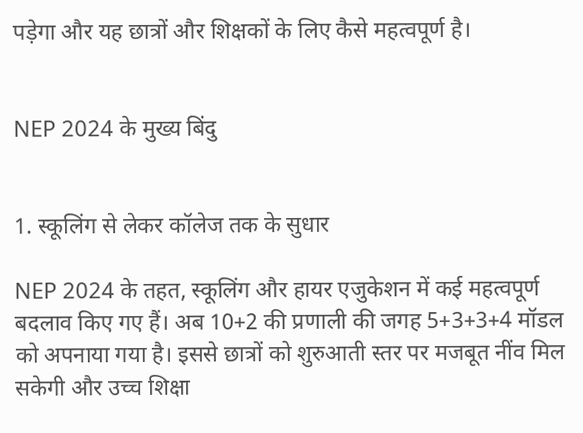पड़ेगा और यह छात्रों और शिक्षकों के लिए कैसे महत्वपूर्ण है।


NEP 2024 के मुख्य बिंदु


1. स्कूलिंग से लेकर कॉलेज तक के सुधार

NEP 2024 के तहत, स्कूलिंग और हायर एजुकेशन में कई महत्वपूर्ण बदलाव किए गए हैं। अब 10+2 की प्रणाली की जगह 5+3+3+4 मॉडल को अपनाया गया है। इससे छात्रों को शुरुआती स्तर पर मजबूत नींव मिल सकेगी और उच्च शिक्षा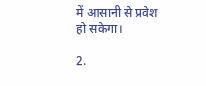में आसानी से प्रवेश हो सकेगा।

2.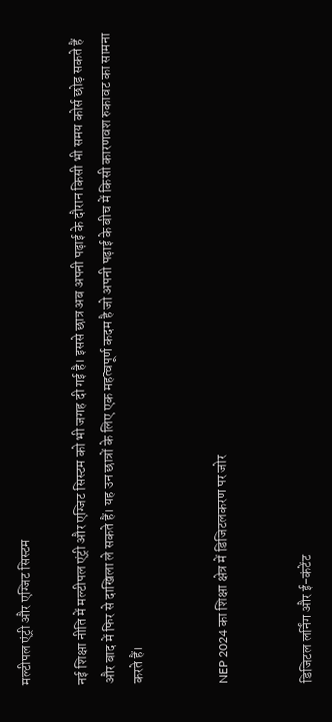मल्टीपल एंट्री और एग्जिट सिस्टम

नई शिक्षा नीति में मल्टीपल एंट्री और एग्जिट सिस्टम को भी जगह दी गई है। इससे छात्र अब अपनी पढ़ाई के दौरान किसी भी समय कोर्स छोड़ सकते हैं और बाद में फिर से दाखिला ले सकते हैं। यह उन छात्रों के लिए एक महत्वपूर्ण कदम है जो अपनी पढ़ाई के बीच में किसी कारणवश रुकावट का सामना करते हैं।


NEP 2024 का शिक्षा क्षेत्र में डिजिटलकरण पर जोर


डिजिटल लर्निंग और ई-कंटेंट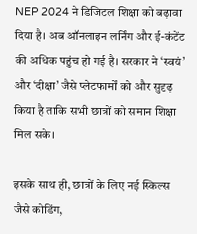NEP 2024 ने डिजिटल शिक्षा को बढ़ावा दिया है। अब ऑनलाइन लर्निंग और ई-कंटेंट की अधिक पहुंच हो गई है। सरकार ने ‘स्वयं’ और ‘दीक्षा’ जैसे प्लेटफार्मों को और सुदृढ़ किया है ताकि सभी छात्रों को समान शिक्षा मिल सके।

इसके साथ ही, छात्रों के लिए नई स्किल्स जैसे कोडिंग,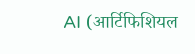AI (आर्टिफिशियल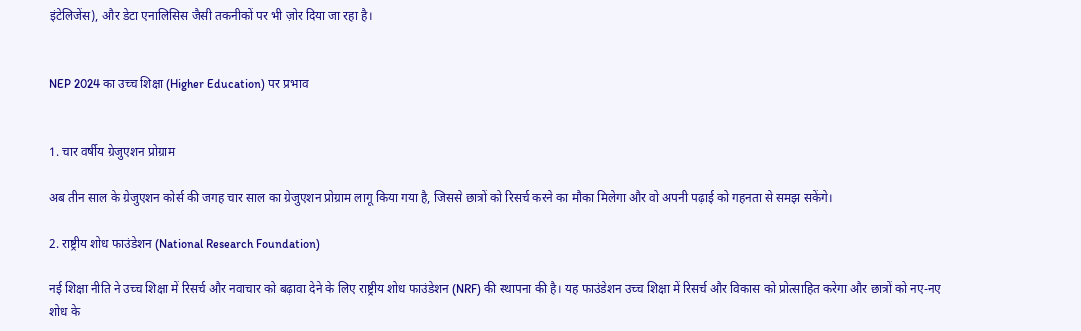इंटेलिजेंस), और डेटा एनालिसिस जैसी तकनीकों पर भी ज़ोर दिया जा रहा है।


NEP 2024 का उच्च शिक्षा (Higher Education) पर प्रभाव


1. चार वर्षीय ग्रेजुएशन प्रोग्राम

अब तीन साल के ग्रेजुएशन कोर्स की जगह चार साल का ग्रेजुएशन प्रोग्राम लागू किया गया है, जिससे छात्रों को रिसर्च करने का मौका मिलेगा और वो अपनी पढ़ाई को गहनता से समझ सकेंगे।

2. राष्ट्रीय शोध फाउंडेशन (National Research Foundation)

नई शिक्षा नीति ने उच्च शिक्षा में रिसर्च और नवाचार को बढ़ावा देने के लिए राष्ट्रीय शोध फाउंडेशन (NRF) की स्थापना की है। यह फाउंडेशन उच्च शिक्षा में रिसर्च और विकास को प्रोत्साहित करेगा और छात्रों को नए-नए शोध के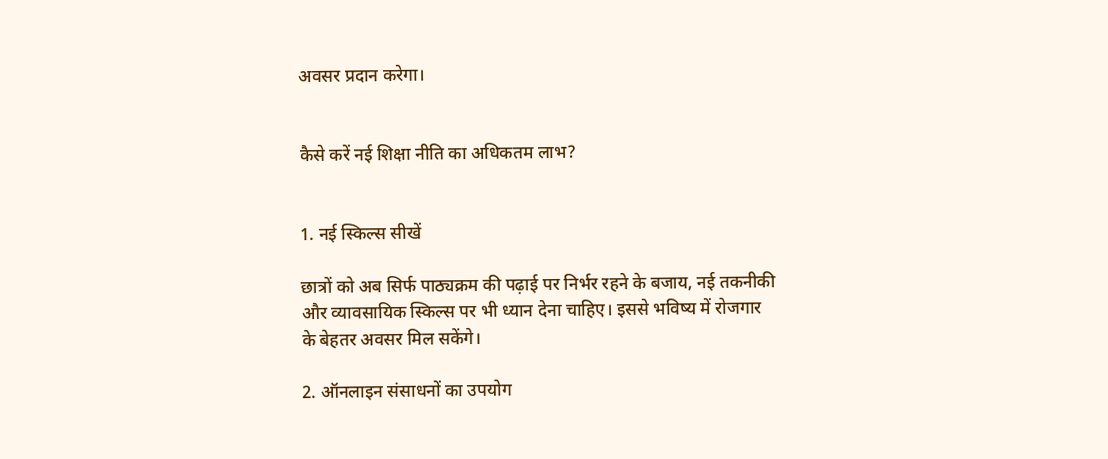अवसर प्रदान करेगा।


कैसे करें नई शिक्षा नीति का अधिकतम लाभ?


1. नई स्किल्स सीखें

छात्रों को अब सिर्फ पाठ्यक्रम की पढ़ाई पर निर्भर रहने के बजाय, नई तकनीकी और व्यावसायिक स्किल्स पर भी ध्यान देना चाहिए। इससे भविष्य में रोजगार के बेहतर अवसर मिल सकेंगे।

2. ऑनलाइन संसाधनों का उपयोग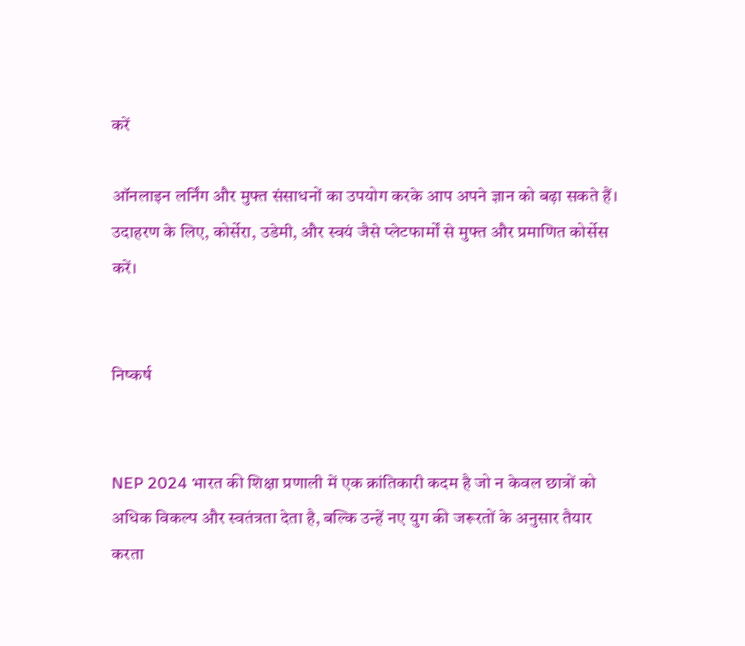करें

ऑनलाइन लर्निंग और मुफ्त संसाधनों का उपयोग करके आप अपने ज्ञान को बढ़ा सकते हैं। उदाहरण के लिए, कोर्सेरा, उडेमी, और स्वयं जैसे प्लेटफार्मों से मुफ्त और प्रमाणित कोर्सेस करें।


निष्कर्ष


NEP 2024 भारत की शिक्षा प्रणाली में एक क्रांतिकारी कदम है जो न केवल छात्रों को अधिक विकल्प और स्वतंत्रता देता है, बल्कि उन्हें नए युग की जरूरतों के अनुसार तैयार करता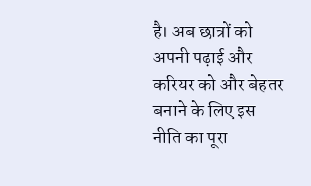है। अब छात्रों को अपनी पढ़ाई और करियर को और बेहतर बनाने के लिए इस नीति का पूरा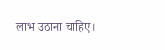लाभ उठाना चाहिए।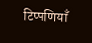टिप्पणियाँ